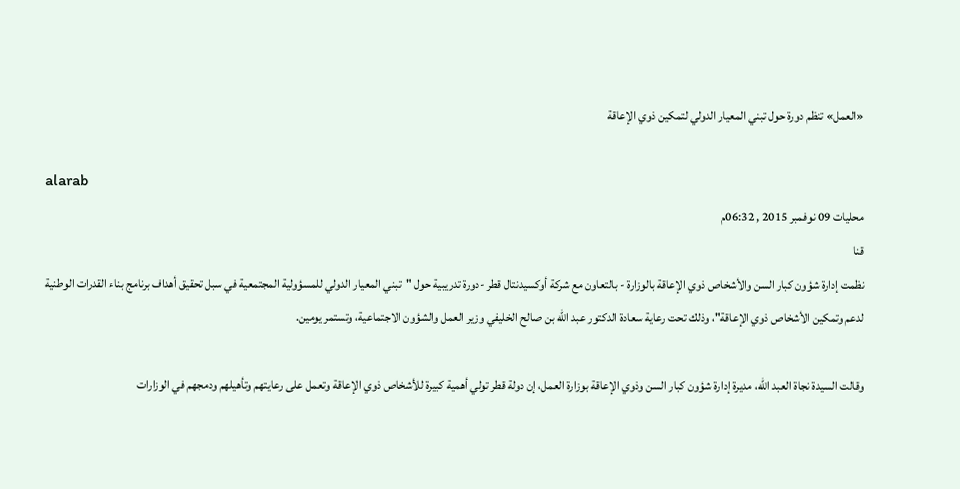«العمل» تنظم دورة حول تبني المعيار الدولي لتمكين ذوي الإعاقة

alarab
محليات 09 نوفمبر 2015 , 06:32م
قنا
نظمت إدارة شؤون كبار السن والأشخاص ذوي الإعاقة بالوزارة - بالتعاون مع شركة أوكسيدنتال قطر -دورة تدريبية حول "تبني المعيار الدولي للمسؤولية المجتمعية في سبل تحقيق أهداف برنامج بناء القدرات الوطنية لدعم وتمكين الأشخاص ذوي الإعاقة"، وذلك تحت رعاية سعادة الدكتور عبد الله بن صالح الخليفي وزير العمل والشؤون الاجتماعية، وتستمر يومين.

وقالت السيدة نجاة العبد الله، مديرة إدارة شؤون كبار السن وذوي الإعاقة بوزارة العمل، إن دولة قطر تولي أهمية كبيرة للأشخاص ذوي الإعاقة وتعمل على رعايتهم وتأهيلهم ودمجهم في الوزارات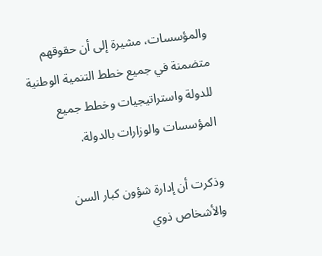والمؤسسات، مشيرة إلى أن حقوقهم متضمنة في جميع خطط التنمية الوطنية للدولة واستراتيجيات وخطط جميع المؤسسات والوزارات بالدولة.

وذكرت أن إدارة شؤون كبار السن والأشخاص ذوي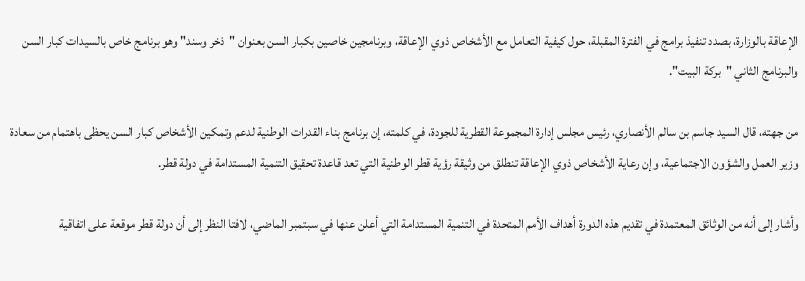الإعاقة بالوزارة، بصدد تنفيذ برامج في الفترة المقبلة، حول كيفية التعامل مع الأشخاص ذوي الإعاقة، وبرنامجين خاصين بكبار السن بعنوان "ذخر وسند" وهو برنامج خاص بالسيدات كبار السن والبرنامج الثاني "بركة البيت".

من جهته، قال السيد جاسم بن سالم الأنصاري، رئيس مجلس إدارة المجموعة القطرية للجودة، في كلمته، إن برنامج بناء القدرات الوطنية لدعم وتمكين الأشخاص كبار السن يحظى باهتمام من سعادة وزير العمل والشؤون الاجتماعية، وإن رعاية الأشخاص ذوي الإعاقة تنطلق من وثيقة رؤية قطر الوطنية التي تعد قاعدة تحقيق التنمية المستدامة في دولة قطر.

وأشار إلى أنه من الوثائق المعتمدة في تقديم هذه الدورة أهداف الأمم المتحدة في التنمية المستدامة التي أعلن عنها في سبتمبر الماضي، لافتا النظر إلى أن دولة قطر موقعة على اتفاقية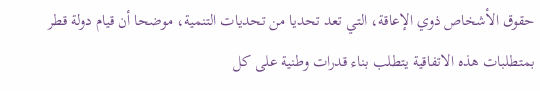حقوق الأشخاص ذوي الإعاقة، التي تعد تحديا من تحديات التنمية، موضحا أن قيام دولة قطر بمتطلبات هذه الاتفاقية يتطلب بناء قدرات وطنية على كل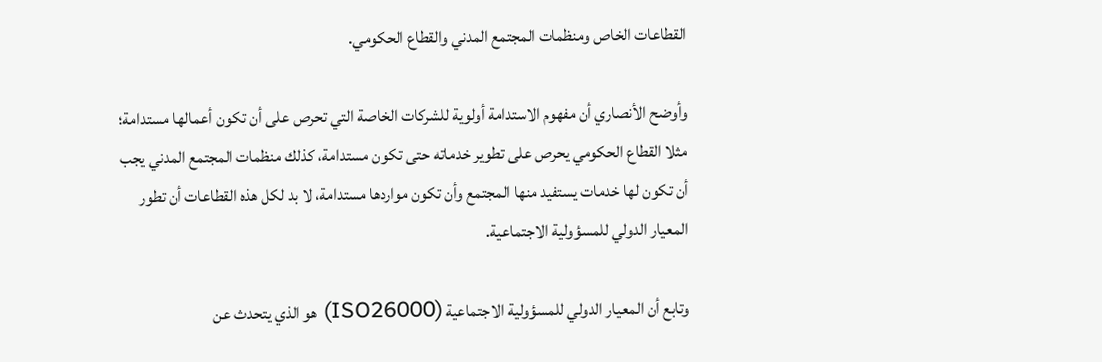القطاعات الخاص ومنظمات المجتمع المدني والقطاع الحكومي.

وأوضح الأنصاري أن مفهوم الاستدامة أولوية للشركات الخاصة التي تحرص على أن تكون أعمالها مستدامة؛ مثلا القطاع الحكومي يحرص على تطوير خدماته حتى تكون مستدامة، كذلك منظمات المجتمع المدني يجب أن تكون لها خدمات يستفيد منها المجتمع وأن تكون مواردها مستدامة، لا بد لكل هذه القطاعات أن تطور المعيار الدولي للمسؤولية الاجتماعية.

وتابع أن المعيار الدولي للمسؤولية الاجتماعية (ISO26000) هو الذي يتحدث عن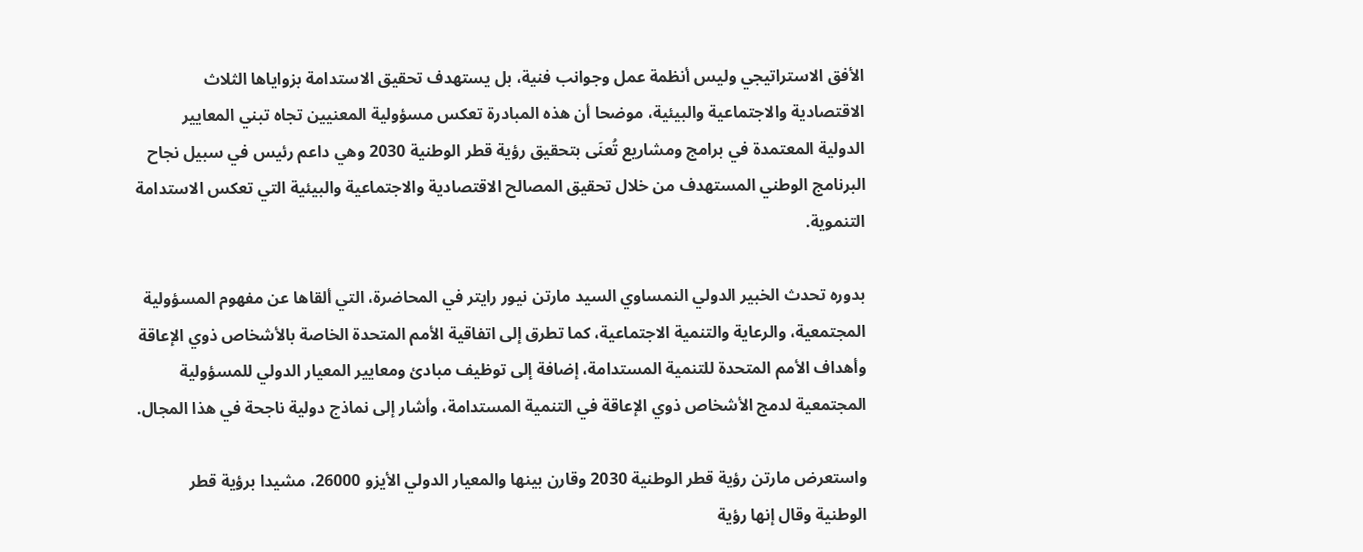الأفق الاستراتيجي وليس أنظمة عمل وجوانب فنية، بل يستهدف تحقيق الاستدامة بزواياها الثلاث الاقتصادية والاجتماعية والبيئية، موضحا أن هذه المبادرة تعكس مسؤولية المعنيين تجاه تبني المعايير الدولية المعتمدة في برامج ومشاريع تُعنَى بتحقيق رؤية قطر الوطنية 2030 وهي داعم رئيس في سبيل نجاح البرنامج الوطني المستهدف من خلال تحقيق المصالح الاقتصادية والاجتماعية والبيئية التي تعكس الاستدامة التنموية.

بدوره تحدث الخبير الدولي النمساوي السيد مارتن نيور رايتر في المحاضرة، التي ألقاها عن مفهوم المسؤولية المجتمعية، والرعاية والتنمية الاجتماعية، كما تطرق إلى اتفاقية الأمم المتحدة الخاصة بالأشخاص ذوي الإعاقة وأهداف الأمم المتحدة للتنمية المستدامة، إضافة إلى توظيف مبادئ ومعايير المعيار الدولي للمسؤولية المجتمعية لدمج الأشخاص ذوي الإعاقة في التنمية المستدامة، وأشار إلى نماذج دولية ناجحة في هذا المجال.

واستعرض مارتن رؤية قطر الوطنية 2030 وقارن بينها والمعيار الدولي الأيزو 26000، مشيدا برؤية قطر الوطنية وقال إنها رؤية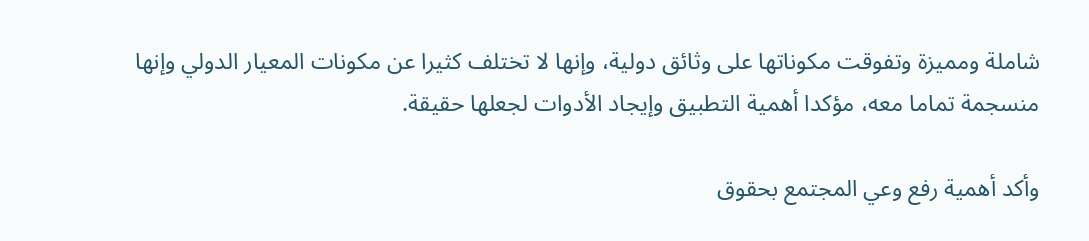شاملة ومميزة وتفوقت مكوناتها على وثائق دولية، وإنها لا تختلف كثيرا عن مكونات المعيار الدولي وإنها منسجمة تماما معه، مؤكدا أهمية التطبيق وإيجاد الأدوات لجعلها حقيقة.

وأكد أهمية رفع وعي المجتمع بحقوق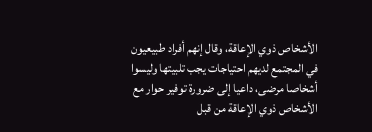الأشخاص ذوي الإعاقة، وقال إنهم أفراد طبيعيون في المجتمع لديهم احتياجات يجب تلبيتها وليسوا أشخاصا مرضى، داعيا إلى ضرورة توفير حوار مع الأشخاص ذوي الإعاقة من قبل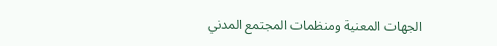الجهات المعنية ومنظمات المجتمع المدني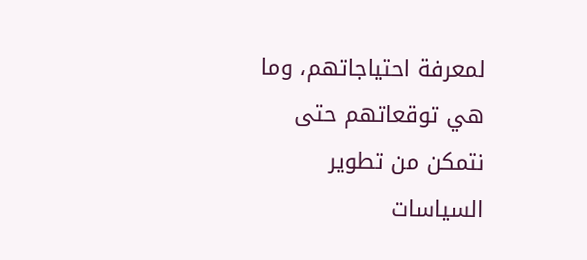لمعرفة احتياجاتهم، وما هي توقعاتهم حتى نتمكن من تطوير السياسات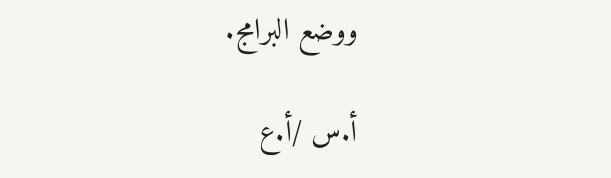ووضع البرامج.

أ.س /أ.ع